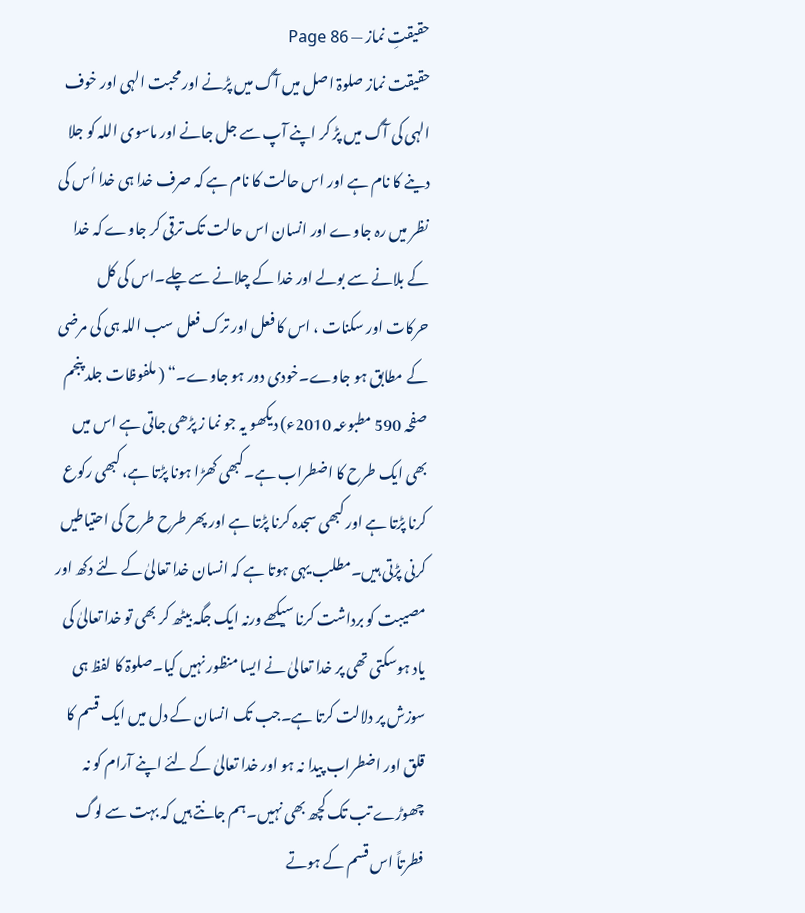حقیقتِ نماز — Page 86
حقیقت نماز صلوۃ اصل میں آگ میں پڑنے اور محبت الہی اور خوف الہی کی آگ میں پڑ کر اپنے آپ سے جل جانے اور ماسوی اللہ کو جلا دینے کا نام ہے اور اس حالت کا نام ہے کہ صرف خدا ہی خدا اُس کی نظر میں رہ جاوے اور انسان اس حالت تک ترقی کر جاوے کہ خدا کے بلانے سے بولے اور خدا کے چلانے سے چلے۔اس کی کل حرکات اور سکنات ، اس کا فعل اور ترک فعل سب اللہ ہی کی مرضی کے مطابق ہو جاوے۔خودی دور ہو جاوے۔“ ( ملفوظات جلد پنجم صفحہ 590 مطبوعہ 2010ء) دیکھو یہ جو نما ز پڑھی جاتی ہے اس میں بھی ایک طرح کا اضطراب ہے۔کبھی کھڑا ہونا پڑتا ہے، کبھی رکوع کرنا پڑتا ہے اور کبھی سجدہ کرنا پڑتا ہے اور پھر طرح طرح کی احتیاطیں کرنی پڑتی ہیں۔مطلب یہی ہوتا ہے کہ انسان خدا تعالیٰ کے لئے دکھ اور مصیبت کو برداشت کرنا سیکھے ورنہ ایک جگہ بیٹھ کر بھی تو خدا تعالیٰ کی یاد ہوسکتی تھی پر خدا تعالیٰ نے ایسا منظور نہیں کیا۔صلوۃ کا لفظ ہی سوزش پر دلالت کرتا ہے۔جب تک انسان کے دل میں ایک قسم کا قلق اور اضطراب پیدا نہ ہو اور خدا تعالیٰ کے لئے اپنے آرام کو نہ چھوڑے تب تک کچھ بھی نہیں۔ہم جانتے ہیں کہ بہت سے لوگ فطرتاً اس قسم کے ہوتے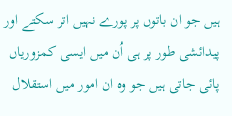ہیں جو ان باتوں پر پورے نہیں اتر سکتے اور پیدائشی طور پر ہی اُن میں ایسی کمزوریاں پائی جاتی ہیں جو وہ ان امور میں استقلال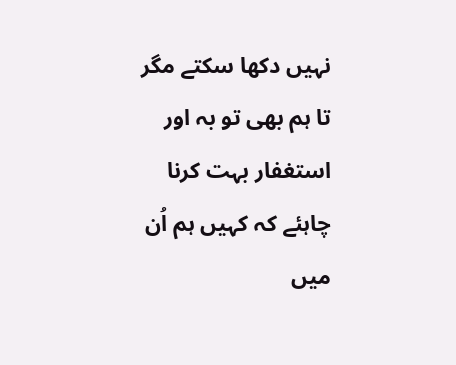نہیں دکھا سکتے مگر تا ہم بھی تو بہ اور استغفار بہت کرنا چاہئے کہ کہیں ہم اُن میں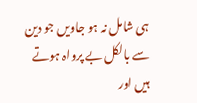ہی شامل نہ ہو جاویں جو دین سے بالکل بے پرواہ ہوتے ہیں اور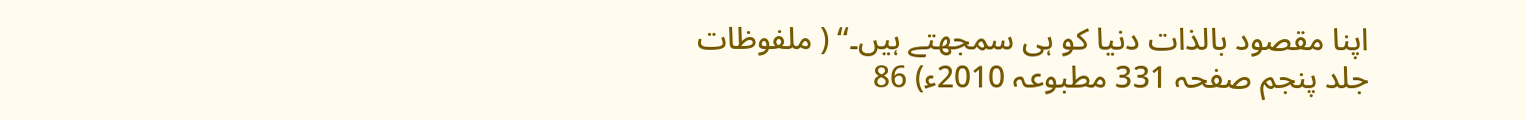اپنا مقصود بالذات دنیا کو ہی سمجھتے ہیں۔“ ( ملفوظات جلد پنجم صفحہ 331 مطبوعہ 2010ء) 86